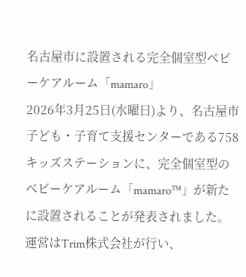名古屋市に設置される完全個室型ベビーケアルーム「mamaro」
2026年3月25日(水曜日)より、名古屋市子ども・子育て支援センターである758キッズステーションに、完全個室型のベビーケアルーム「mamaro™」が新たに設置されることが発表されました。運営はTrim株式会社が行い、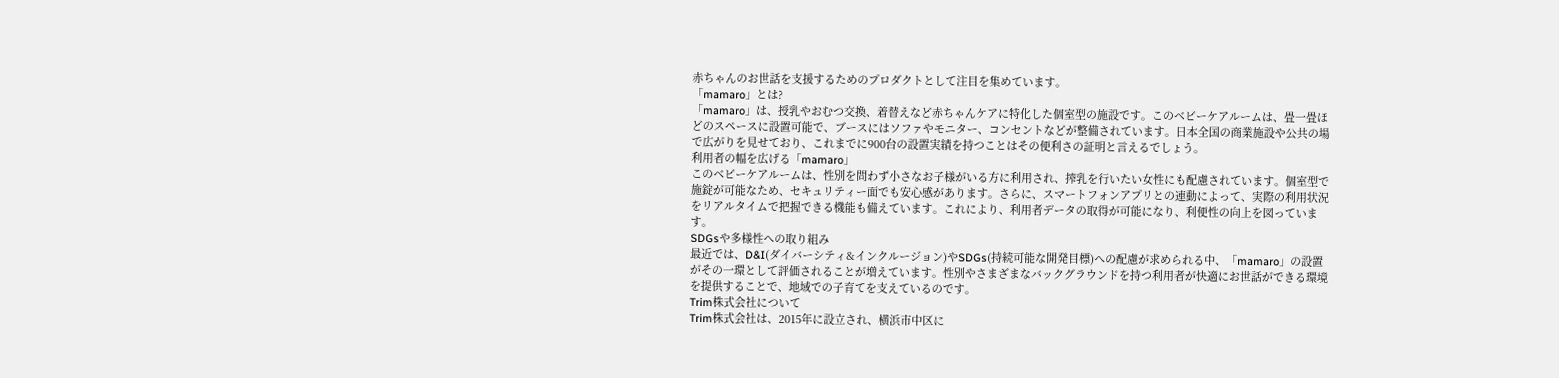赤ちゃんのお世話を支援するためのプロダクトとして注目を集めています。
「mamaro」とは?
「mamaro」は、授乳やおむつ交換、着替えなど赤ちゃんケアに特化した個室型の施設です。このベビーケアルームは、畳一畳ほどのスペースに設置可能で、ブースにはソファやモニター、コンセントなどが整備されています。日本全国の商業施設や公共の場で広がりを見せており、これまでに900台の設置実績を持つことはその便利さの証明と言えるでしょう。
利用者の幅を広げる「mamaro」
このベビーケアルームは、性別を問わず小さなお子様がいる方に利用され、搾乳を行いたい女性にも配慮されています。個室型で施錠が可能なため、セキュリティー面でも安心感があります。さらに、スマートフォンアプリとの連動によって、実際の利用状況をリアルタイムで把握できる機能も備えています。これにより、利用者データの取得が可能になり、利便性の向上を図っています。
SDGsや多様性への取り組み
最近では、D&I(ダイバーシティ&インクルージョン)やSDGs(持続可能な開発目標)への配慮が求められる中、「mamaro」の設置がその一環として評価されることが増えています。性別やさまざまなバックグラウンドを持つ利用者が快適にお世話ができる環境を提供することで、地域での子育てを支えているのです。
Trim株式会社について
Trim株式会社は、2015年に設立され、横浜市中区に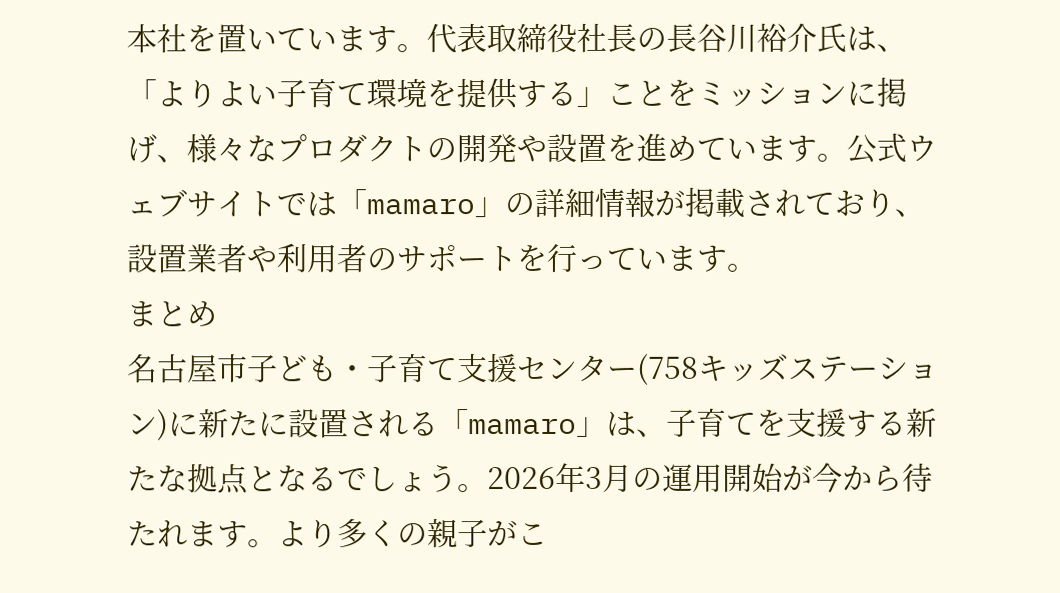本社を置いています。代表取締役社長の長谷川裕介氏は、「よりよい子育て環境を提供する」ことをミッションに掲げ、様々なプロダクトの開発や設置を進めています。公式ウェブサイトでは「mamaro」の詳細情報が掲載されており、設置業者や利用者のサポートを行っています。
まとめ
名古屋市子ども・子育て支援センター(758キッズステーション)に新たに設置される「mamaro」は、子育てを支援する新たな拠点となるでしょう。2026年3月の運用開始が今から待たれます。より多くの親子がこ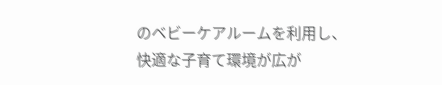のベビーケアルームを利用し、快適な子育て環境が広が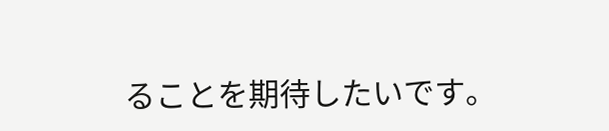ることを期待したいです。